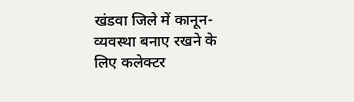खंडवा जिले में कानून-व्यवस्था बनाए रखने के लिए कलेक्टर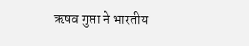ऋषव गुप्ता ने भारतीय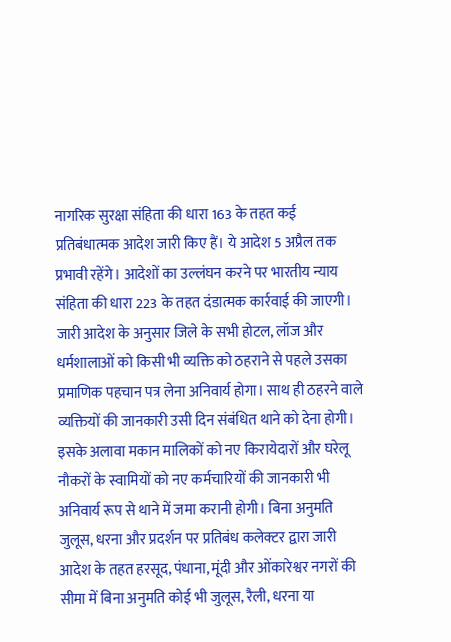नागरिक सुरक्षा संहिता की धारा 163 के तहत कई प्रतिबंधात्मक आदेश जारी किए हैं। ये आदेश 5 अप्रैल तक प्रभावी रहेंगे। आदेशों का उल्लंघन करने पर भारतीय न्याय संहिता की धारा 223 के तहत दंडात्मक कार्रवाई की जाएगी। जारी आदेश के अनुसार जिले के सभी होटल, लॉज और धर्मशालाओं को किसी भी व्यक्ति को ठहराने से पहले उसका प्रमाणिक पहचान पत्र लेना अनिवार्य होगा। साथ ही ठहरने वाले व्यक्तियों की जानकारी उसी दिन संबंधित थाने को देना होगी। इसके अलावा मकान मालिकों को नए किरायेदारों और घरेलू नौकरों के स्वामियों को नए कर्मचारियों की जानकारी भी अनिवार्य रूप से थाने में जमा करानी होगी। बिना अनुमति जुलूस, धरना और प्रदर्शन पर प्रतिबंध कलेक्टर द्वारा जारी आदेश के तहत हरसूद, पंधाना, मूंदी और ओंकारेश्वर नगरों की सीमा में बिना अनुमति कोई भी जुलूस, रैली, धरना या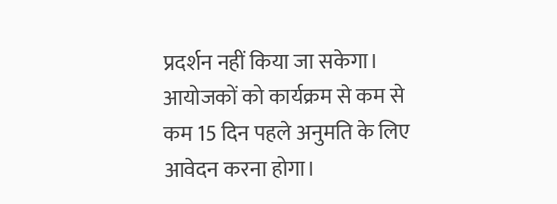प्रदर्शन नहीं किया जा सकेगा। आयोजकों को कार्यक्रम से कम से कम 15 दिन पहले अनुमति के लिए आवेदन करना होगा।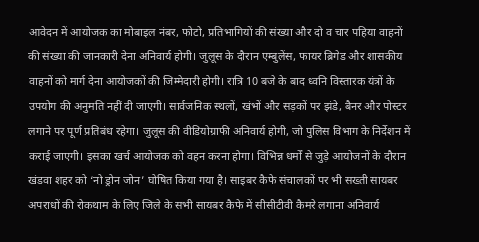आवेदन में आयोजक का मोबाइल नंबर, फोटो, प्रतिभागियों की संख्या और दो व चार पहिया वाहनों की संख्या की जानकारी देना अनिवार्य होगी। जुलूस के दौरान एम्बुलेंस, फायर ब्रिगेड और शासकीय वाहनों को मार्ग देना आयोजकों की जिम्मेदारी होगी। रात्रि 10 बजे के बाद ध्वनि विस्तारक यंत्रों के उपयोग की अनुमति नहीं दी जाएगी। सार्वजनिक स्थलों, खंभों और सड़कों पर झंडे, बैनर और पोस्टर लगाने पर पूर्ण प्रतिबंध रहेगा। जुलूस की वीडियोग्राफी अनिवार्य होगी, जो पुलिस विभाग के निर्देशन में कराई जाएगी। इसका खर्च आयोजक को वहन करना होगा। विभिन्न धर्मों से जुड़े आयोजनों के दौरान खंडवा शहर को ‘नो ड्रोन जोन’ घोषित किया गया है। साइबर कैफे संचालकों पर भी सख्ती सायबर अपराधों की रोकथाम के लिए जिले के सभी सायबर कैफे में सीसीटीवी कैमरे लगाना अनिवार्य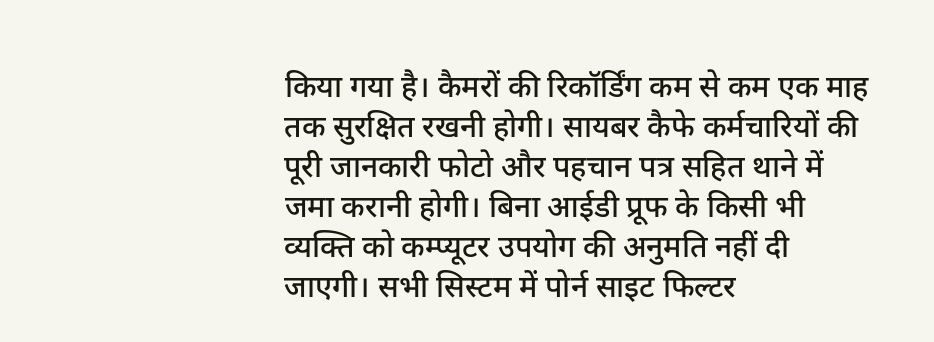किया गया है। कैमरों की रिकॉर्डिंग कम से कम एक माह तक सुरक्षित रखनी होगी। सायबर कैफे कर्मचारियों की पूरी जानकारी फोटो और पहचान पत्र सहित थाने में जमा करानी होगी। बिना आईडी प्रूफ के किसी भी व्यक्ति को कम्प्यूटर उपयोग की अनुमति नहीं दी जाएगी। सभी सिस्टम में पोर्न साइट फिल्टर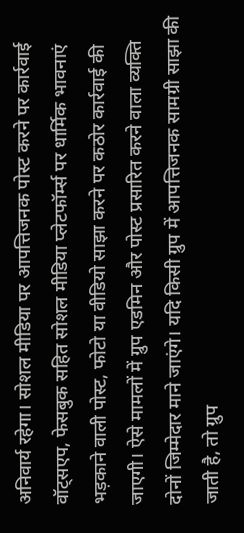अनिवार्य रहेगा। सोशल मीडिया पर आपत्तिजनक पोस्ट करने पर कार्रवाई वॉट्सएप, फेसबुक सहित सोशल मीडिया प्लेटफॉर्म्स पर धार्मिक भावनाएं भड़काने वाली पोस्ट, फोटो या वीडियो साझा करने पर कठोर कार्रवाई की जाएगी। ऐसे मामलों में ग्रुप एडमिन और पोस्ट प्रसारित करने वाला व्यक्ति दोनों जिम्मेदार माने जाएंगे। यदि किसी ग्रुप में आपत्तिजनक सामग्री साझा की जाती है, तो ग्रुप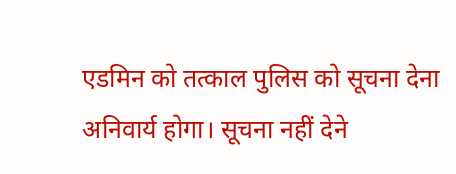एडमिन को तत्काल पुलिस को सूचना देना अनिवार्य होगा। सूचना नहीं देने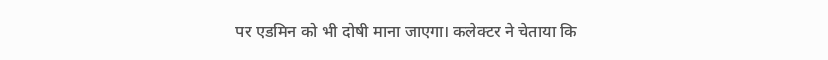पर एडमिन को भी दोषी माना जाएगा। कलेक्टर ने चेताया कि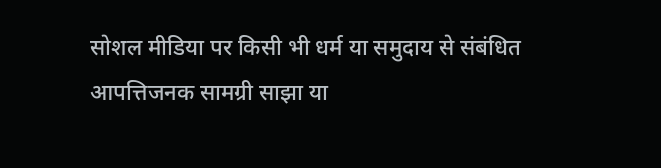सोशल मीडिया पर किसी भी धर्म या समुदाय से संबंधित आपत्तिजनक सामग्री साझा या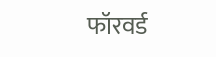फॉरवर्ड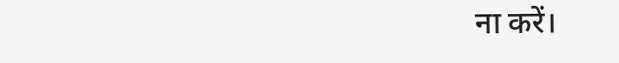ना करें।